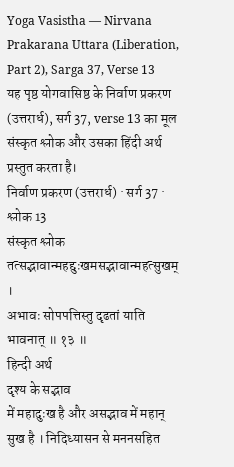Yoga Vasistha — Nirvana Prakarana Uttara (Liberation, Part 2), Sarga 37, Verse 13
यह पृष्ठ योगवासिष्ठ के निर्वाण प्रकरण (उत्तरार्ध), सर्ग 37, verse 13 का मूल संस्कृत श्लोक और उसका हिंदी अर्थ प्रस्तुत करता है।
निर्वाण प्रकरण (उत्तरार्ध) · सर्ग 37 · श्लोक 13
संस्कृत श्लोक
तत्सद्भावान्महद्दुःखमसद्भावान्महत्सुखम् ।
अभावः सोपपत्तिस्तु दृढतां याति भावनात् ॥ १३ ॥
हिन्दी अर्थ
दृश्य के सद्भाव
में महादुःख है और असद्भाव में महान् सुख है । निदिध्यासन से मननसहित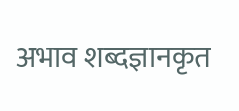अभाव शब्दज्ञानकृत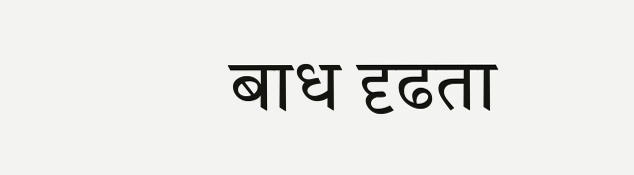बाध दृढता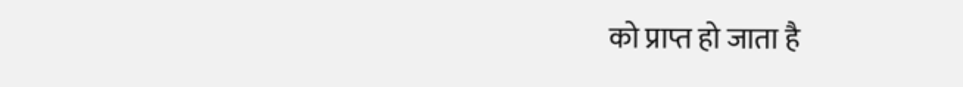को प्राप्त हो जाता है